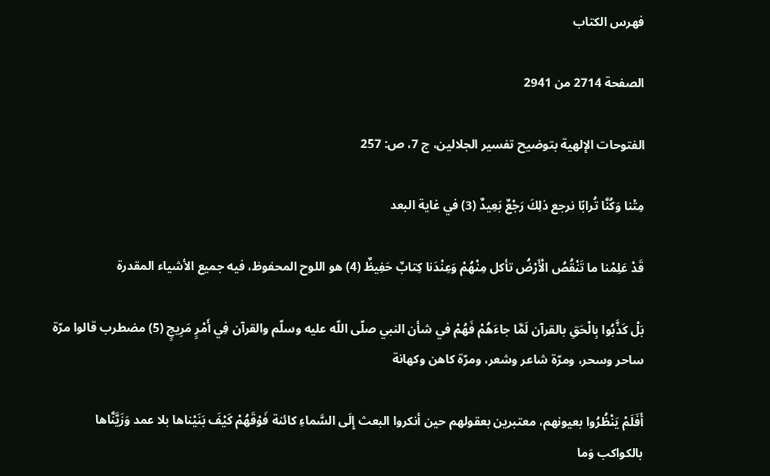فهرس الكتاب

الصفحة 2714 من 2941

الفتوحات الإلهية بتوضيح تفسير الجلالين، ج 7، ص: 257

مِتْنا وَكُنَّا تُرابًا نرجع ذلِكَ رَجْعٌ بَعِيدٌ (3) في غاية البعد

قَدْ عَلِمْنا ما تَنْقُصُ الْأَرْضُ تأكل مِنْهُمْ وَعِنْدَنا كِتابٌ حَفِيظٌ (4) هو اللوح المحفوظ، فيه جميع الأشياء المقدرة

بَلْ كَذَّبُوا بِالْحَقِ بالقرآن لَمَّا جاءَهُمْ فَهُمْ في شأن النبي صلّى اللّه عليه وسلّم والقرآن فِي أَمْرٍ مَرِيجٍ (5) مضطرب قالوا مرّة ساحر وسحر، ومرّة شاعر وشعر، ومرّة كاهن وكهانة

أَفَلَمْ يَنْظُرُوا بعيونهم، معتبرين بعقولهم حين أنكروا البعث إِلَى السَّماءِ كائنة فَوْقَهُمْ كَيْفَ بَنَيْناها بلا عمد وَزَيَّنَّاها بالكواكب وَما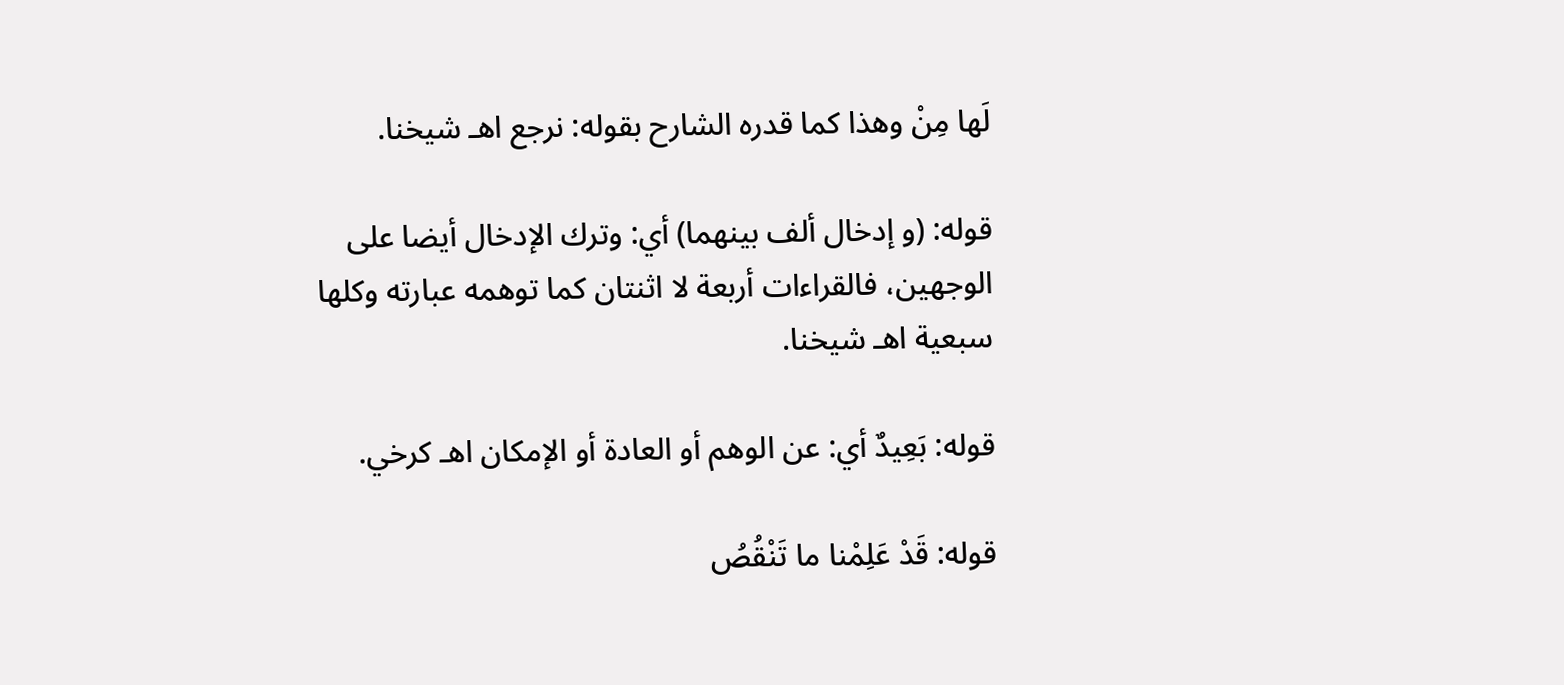لَها مِنْ وهذا كما قدره الشارح بقوله: نرجع اهـ شيخنا.

قوله: (و إدخال ألف بينهما) أي: وترك الإدخال أيضا على الوجهين، فالقراءات أربعة لا اثنتان كما توهمه عبارته وكلها سبعية اهـ شيخنا.

قوله: بَعِيدٌ أي: عن الوهم أو العادة أو الإمكان اهـ كرخي.

قوله: قَدْ عَلِمْنا ما تَنْقُصُ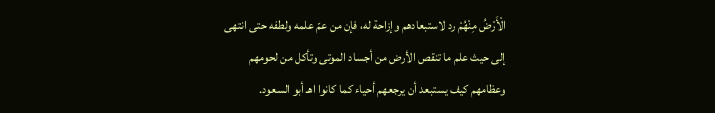الْأَرْضُ مِنْهُمْ رد لاستبعادهم وإزاحة له، فإن من عمّ علمه ولطفه حتى انتهى إلى حيث علم ما تنقص الأرض من أجساد الموتى وتأكل من لحومهم وعظامهم كيف يستبعد أن يرجعهم أحياء كما كانوا اهـ أبو السعود.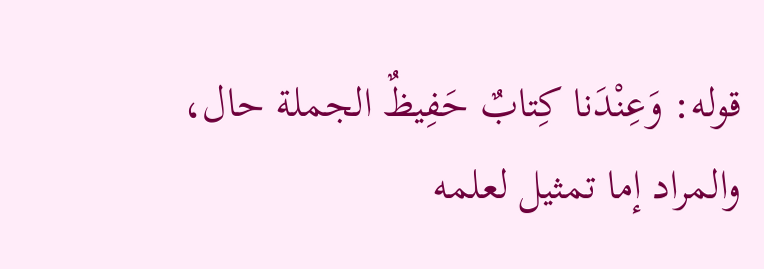قوله: وَعِنْدَنا كِتابٌ حَفِيظٌ الجملة حال، والمراد إما تمثيل لعلمه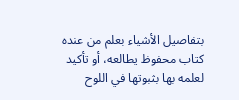بتفاصيل الأشياء بعلم من عنده كتاب محفوظ يطالعه، أو تأكيد لعلمه بها بثبوتها في اللوح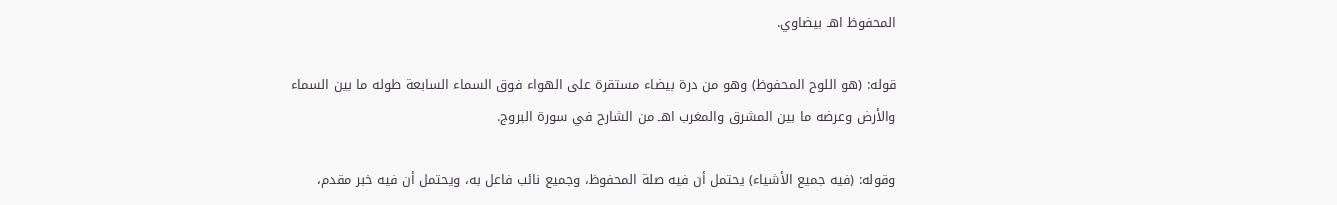المحفوظ اهـ بيضاوي.

قوله: (هو اللوح المحفوظ) وهو من درة بيضاء مستقرة على الهواء فوق السماء السابعة طوله ما بين السماء والأرض وعرضه ما بين المشرق والمغرب اهـ من الشارح في سورة البروج.

وقوله: (فيه جميع الأشياء) يحتمل أن فيه صلة المحفوظ، وجميع نائب فاعل به، ويحتمل أن فيه خبر مقدم،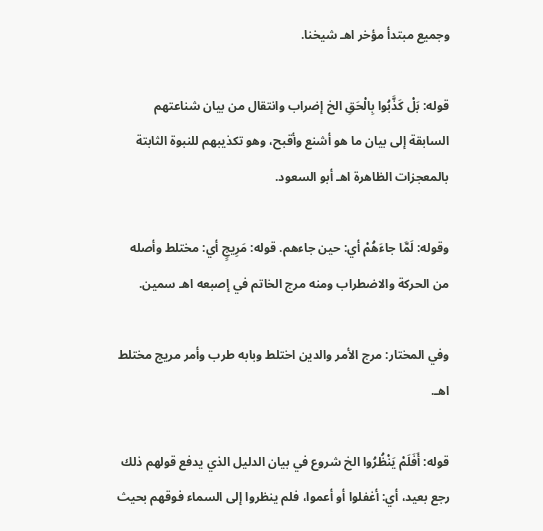وجميع مبتدأ مؤخر اهـ شيخنا.

قوله: بَلْ كَذَّبُوا بِالْحَقِ الخ إضراب وانتقال من بيان شناعتهم السابقة إلى بيان ما هو أشنع وأقبح، وهو تكذيبهم للنبوة الثابتة بالمعجزات الظاهرة اهـ أبو السعود.

وقوله: لَمَّا جاءَهُمْ أي: حين جاءهم. قوله: مَرِيجٍ أي: مختلط وأصله من الحركة والاضطراب ومنه مرج الخاتم في إصبعه اهـ سمين.

وفي المختار: مرج الأمر والدين اختلط وبابه طرب وأمر مريج مختلط اهـ.

قوله: أَفَلَمْ يَنْظُرُوا الخ شروع في بيان الدليل الذي يدفع قولهم ذلك رجع بعيد، أي: أغفلوا أو أعموا، فلم ينظروا إلى السماء فوقهم بحيث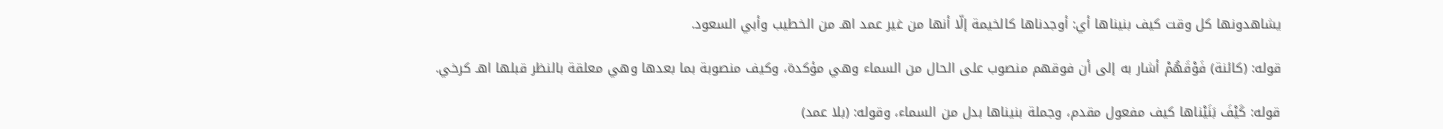يشاهدونها كل وقت كيف بنيناها أي: أوجدناها كالخيمة إلّا أنها من غير عمد اهـ من الخطيب وأبي السعود.

قوله: (كائنة) فَوْقَهُمْ أشار به إلى أن فوقهم منصوب على الحال من السماء وهي مؤكدة، وكيف منصوبة بما بعدها وهي معلقة بالنظر قبلها اهـ كرخي.

قوله: كَيْفَ بَنَيْناها كيف مفعول مقدم، وجملة بنيناها بدل من السماء، وقوله: (بلا عمد)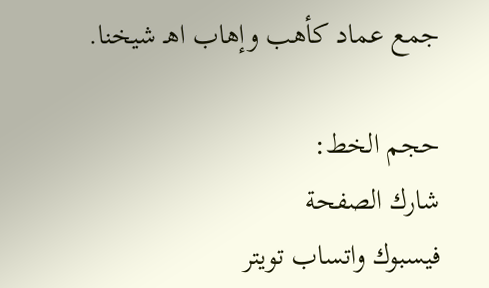جمع عماد كأهب وإهاب اهـ شيخنا.

حجم الخط:
شارك الصفحة
فيسبوك واتساب تويتر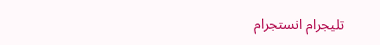تليجرام انستجرام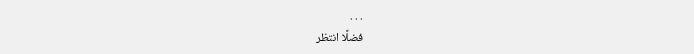. . .
فضلًا انتظر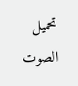تحميل الصوت